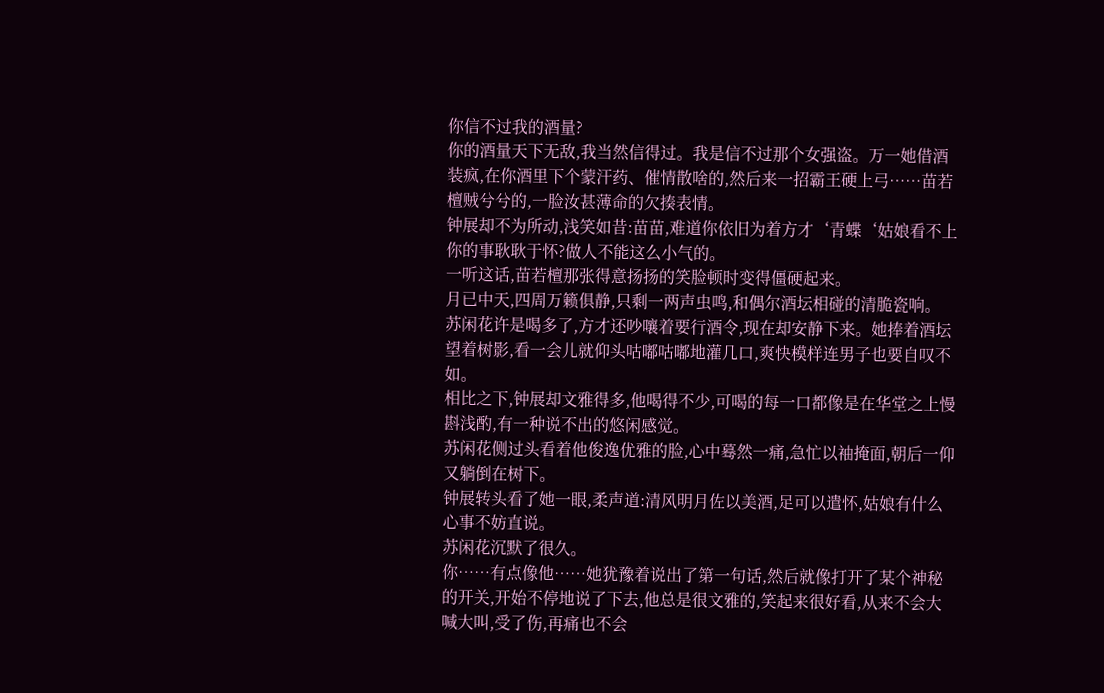你信不过我的酒量?
你的酒量天下无敌,我当然信得过。我是信不过那个女强盗。万一她借酒装疯,在你酒里下个蒙汗药、催情散啥的,然后来一招霸王硬上弓……苗若檀贼兮兮的,一脸汝甚薄命的欠揍表情。
钟展却不为所动,浅笑如昔:苗苗,难道你依旧为着方才‘青蝶‘姑娘看不上你的事耿耿于怀?做人不能这么小气的。
一听这话,苗若檀那张得意扬扬的笑脸顿时变得僵硬起来。
月已中天,四周万籁俱静,只剩一两声虫鸣,和偶尔酒坛相碰的清脆瓷响。
苏闲花许是喝多了,方才还吵嚷着要行酒令,现在却安静下来。她捧着酒坛望着树影,看一会儿就仰头咕嘟咕嘟地灌几口,爽快模样连男子也要自叹不如。
相比之下,钟展却文雅得多,他喝得不少,可喝的每一口都像是在华堂之上慢斟浅酌,有一种说不出的悠闲感觉。
苏闲花侧过头看着他俊逸优雅的脸,心中蓦然一痛,急忙以袖掩面,朝后一仰又躺倒在树下。
钟展转头看了她一眼,柔声道:清风明月佐以美酒,足可以遣怀,姑娘有什么心事不妨直说。
苏闲花沉默了很久。
你……有点像他……她犹豫着说出了第一句话,然后就像打开了某个神秘的开关,开始不停地说了下去,他总是很文雅的,笑起来很好看,从来不会大喊大叫,受了伤,再痛也不会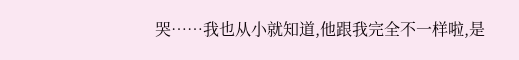哭……我也从小就知道,他跟我完全不一样啦,是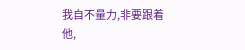我自不量力,非要跟着他,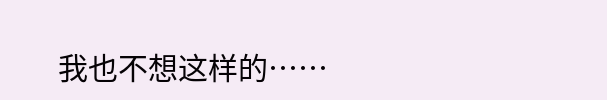我也不想这样的……